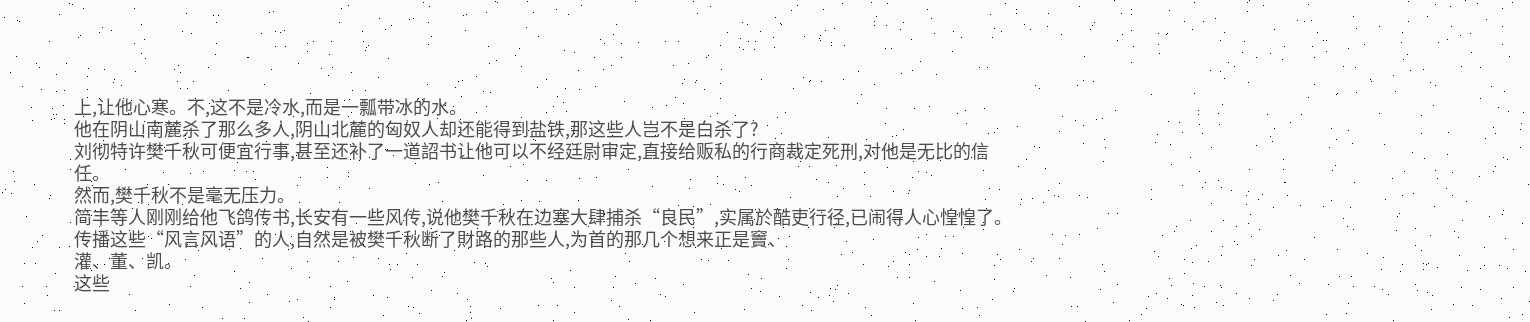上,让他心寒。不,这不是冷水,而是一瓢带冰的水。
他在阴山南麓杀了那么多人,阴山北麓的匈奴人却还能得到盐铁,那这些人岂不是白杀了?
刘彻特许樊千秋可便宜行事,甚至还补了一道詔书让他可以不经廷尉审定,直接给贩私的行商裁定死刑,对他是无比的信任。
然而,樊千秋不是毫无压力。
简丰等人刚刚给他飞鸽传书,长安有一些风传,说他樊千秋在边塞大肆捕杀“良民”,实属於酷吏行径,已闹得人心惶惶了。
传播这些“风言风语”的人,自然是被樊千秋断了財路的那些人,为首的那几个想来正是竇、
灌、董、凯。
这些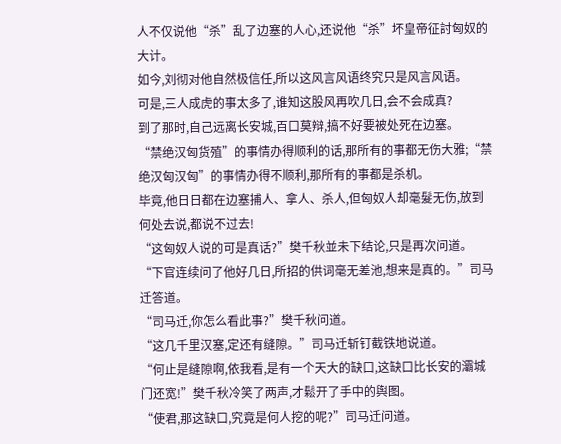人不仅说他“杀”乱了边塞的人心,还说他“杀”坏皇帝征討匈奴的大计。
如今,刘彻对他自然极信任,所以这风言风语终究只是风言风语。
可是,三人成虎的事太多了,谁知这股风再吹几日,会不会成真?
到了那时,自己远离长安城,百口莫辩,搞不好要被处死在边塞。
“禁绝汉匈货殖”的事情办得顺利的话,那所有的事都无伤大雅;“禁绝汉匈汉匈”的事情办得不顺利,那所有的事都是杀机。
毕竟,他日日都在边塞捕人、拿人、杀人,但匈奴人却毫髮无伤,放到何处去说,都说不过去!
“这匈奴人说的可是真话?”樊千秋並未下结论,只是再次问道。
“下官连续问了他好几日,所招的供词毫无差池,想来是真的。”司马迁答道。
“司马迁,你怎么看此事?”樊千秋问道。
“这几千里汉塞,定还有缝隙。”司马迁斩钉截铁地说道。
“何止是缝隙啊,依我看,是有一个天大的缺口,这缺口比长安的灞城门还宽!”樊千秋冷笑了两声,才鬆开了手中的舆图。
“使君,那这缺口,究竟是何人挖的呢?”司马迁问道。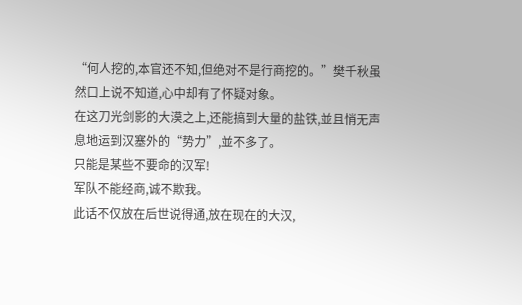“何人挖的,本官还不知,但绝对不是行商挖的。”樊千秋虽然口上说不知道,心中却有了怀疑对象。
在这刀光剑影的大漠之上,还能搞到大量的盐铁,並且悄无声息地运到汉塞外的“势力”,並不多了。
只能是某些不要命的汉军!
军队不能经商,诚不欺我。
此话不仅放在后世说得通,放在现在的大汉,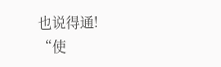也说得通!
“使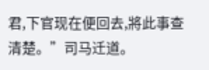君,下官现在便回去,將此事查清楚。”司马迁道。